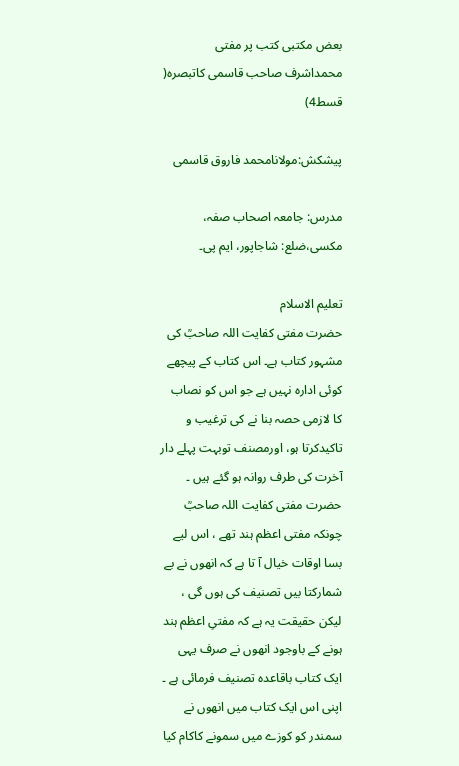بعض مکتبی کتب پر مفتی محمداشرف صاحب قاسمی کاتبصرہ( قسط4)

پیشکش:مولانامحمد فاروق قاسمی

مدرس: جامعہ اصحاب صفہ، مکسی،ضلع: شاجاپور، ایم پی۔

تعلیم الاسلام
حضرت مفتی کفایت اللہ صاحبؒ کی مشہور کتاب ہے۔ اس کتاب کے پیچھے کوئی ادارہ نہیں ہے جو اس کو نصاب کا لازمی حصہ بنا نے کی ترغیب و تاکیدکرتا ہو، اورمصنف توبہت پہلے دار آخرت کی طرف روانہ ہو گئے ہیں ۔
حضرت مفتی کفایت اللہ صاحبؒ چونکہ مفتی اعظم ہند تھے ، اس لیے بسا اوقات خیال آ تا ہے کہ انھوں نے بے شمارکتا بیں تصنیف کی ہوں گی ، لیکن حقیقت یہ ہے کہ مفتیِ اعظم ہند ہونے کے باوجود انھوں نے صرف یہی ایک کتاب باقاعدہ تصنیف فرمائی ہے ۔ اپنی اس ایک کتاب میں انھوں نے سمندر کو کوزے میں سمونے کاکام کیا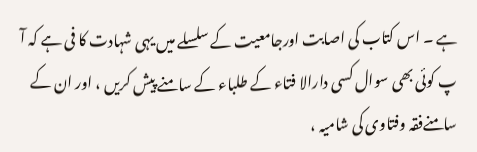ہے ۔ اس کتاب کی اصابت اورجامعیت کے سلسلے میں یہی شہادت کا فی ہے کہ آ پ کوئی بھی سوال کسی دارالا فتاء کے طلباء کے سامنے پیش کریں ، اور ان کے سامنےفقہ وفتاوی کی شامیہ ،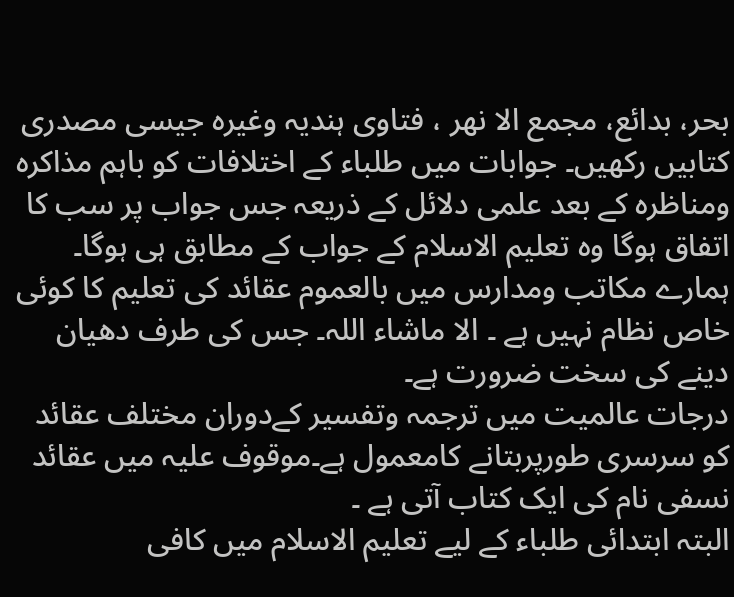بحر، بدائع، مجمع الا نھر ، فتاوی ہندیہ وغیرہ جیسی مصدری کتابیں رکھیں۔ جوابات میں طلباء کے اختلافات کو باہم مذاکرہ ومناظرہ کے بعد علمی دلائل کے ذریعہ جس جواب پر سب کا اتفاق ہوگا وہ تعلیم الاسلام کے جواب کے مطابق ہی ہوگا۔
ہمارے مکاتب ومدارس میں بالعموم عقائد کی تعلیم کا کوئی خاص نظام نہیں ہے ۔ الا ماشاء اللہ۔ جس کی طرف دھیان دینے کی سخت ضرورت ہے۔
درجات عالمیت میں ترجمہ وتفسیر کےدوران مختلف عقائد کو سرسری طورپربتانے کامعمول ہے۔موقوف علیہ میں عقائد نسفی نام کی ایک کتاب آتی ہے ۔
البتہ ابتدائی طلباء کے لیے تعلیم الاسلام میں کافی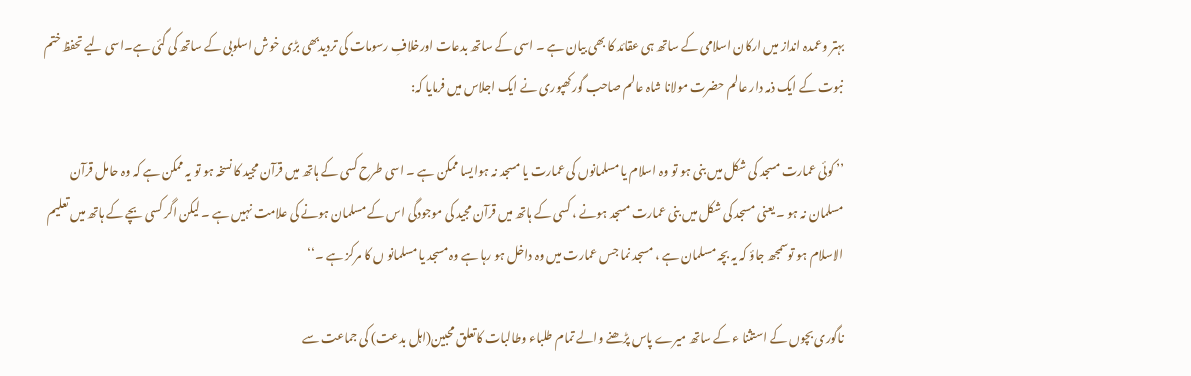بہتر وعمدہ انداز میں ارکان اسلامی کے ساتھ ہی عقائد کا بھی بیان ہے ۔ اسی کے ساتھ بدعات اورخلافِ رسومات کی تردیدبھی بڑی خوش اسلوبی کے ساتھ کی گئی ہے۔اسی لیے تحفظ ختم نبوت کے ایک ذمہ دار عالم حضرت مولانا شاہ عالم صاحب گورکھپوری نے ایک اجلاس میں فرمایا کہ:

’’ کوئی عمارت مسجد کی شکل میں بنی ہو تو وہ اسلام یا مسلمانوں کی عمارت یا مسجد نہ ہوایسا ممکن ہے ۔ اسی طرح کسی کے ہاتھ میں قرآن مجید کا نسخہ ہو تو یہ ممکن ہے کہ وہ حامل قرآن مسلمان نہ ہو ۔ یعنی مسجد کی شکل میں بنی عمارت مسجد ہونے ، کسی کے ہاتھ میں قرآن مجید کی موجودگی اس کے مسلمان ہونے کی علامت نہیں ہے ۔ لیکن اگر کسی بچے کے ہاتھ میں تعلیم الاسلام ہو توسمجھ جاؤ کہ یہ بچہ مسلمان ہے ، مسجد نما جس عمارت میں وہ داخل ہو رہا ہے وہ مسجد یا مسلمانو ں کا مرکز ہے ۔‘‘

ناگوری بچوں کے استثنا ء کے ساتھ میرے پاس پڑھنے والے تمام طلباء وطالبات کاتعلق محبین(اہل بدعت) کی جماعت سے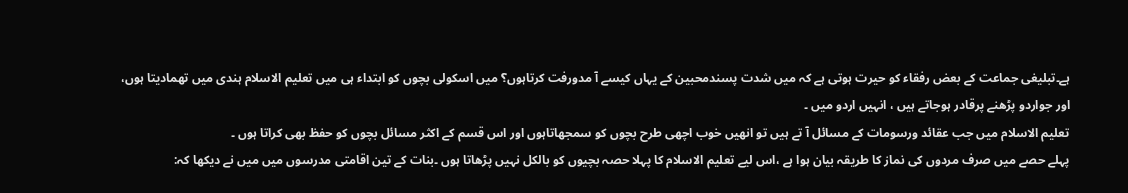ہے۔تبلیغی جماعت کے بعض رفقاء کو حیرت ہوتی ہے کہ میں شدت پسندمحبین کے یہاں کیسے آ مدورفت کرتاہوں؟ میں اسکولی بچوں کو ابتداء ہی میں تعلیم الاسلام ہندی میں تھمادیتا ہوں، اور جواردو پڑھنے پرقادر ہوجاتے ہیں ، انہیں اردو میں ۔
تعلیم الاسلام میں جب عقائد ورسومات کے مسائل آ تے ہیں تو انھیں خوب اچھی طرح بچوں کو سمجھاتاہوں اور اس قسم کے اکثر مسائل بچوں کو حفظ بھی کراتا ہوں ۔
پہلے حصے میں صرف مردوں کی نماز کا طریقہ بیان ہوا ہے ،اس لیے تعلیم الاسلام کا پہلا حصہ بچیوں کو بالکل نہیں پڑھاتا ہوں ۔بنات کے تین اقامتی مدرسوں میں میں نے دیکھا کہ: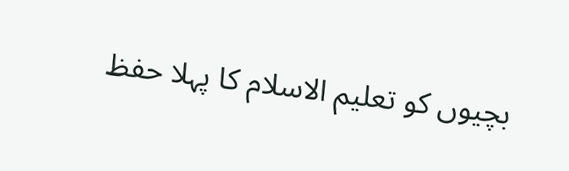بچیوں کو تعلیم الاسلام کا پہلا حفظ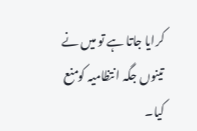کرایا جاتا ہے تو میں نے تینوں جگہ انتظامیہ کومنع کیا۔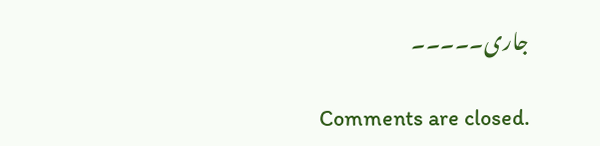جاری۔۔۔۔۔

Comments are closed.